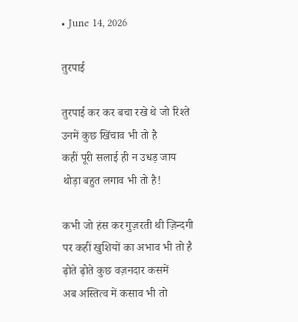• June 14, 2026

तुरपाई

तुरपाई कर कर बचा रखे थे जो रिश्ते
उनमें कुछ खिंचाव भी तो है
कहीं पूरी सलाई ही न उधड़ जाय
थोड़ा बहुत लगाव भी तो है!

कभी जो हंस कर गुज़रती थी ज़िन्दगी
पर कहीं खुशियों का अभाव भी तो है
ढ़ोते ढ़ोते कुछ वज़नदार कसमें
अब अस्तित्व में कसाव भी तो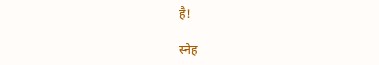है!

स्नेह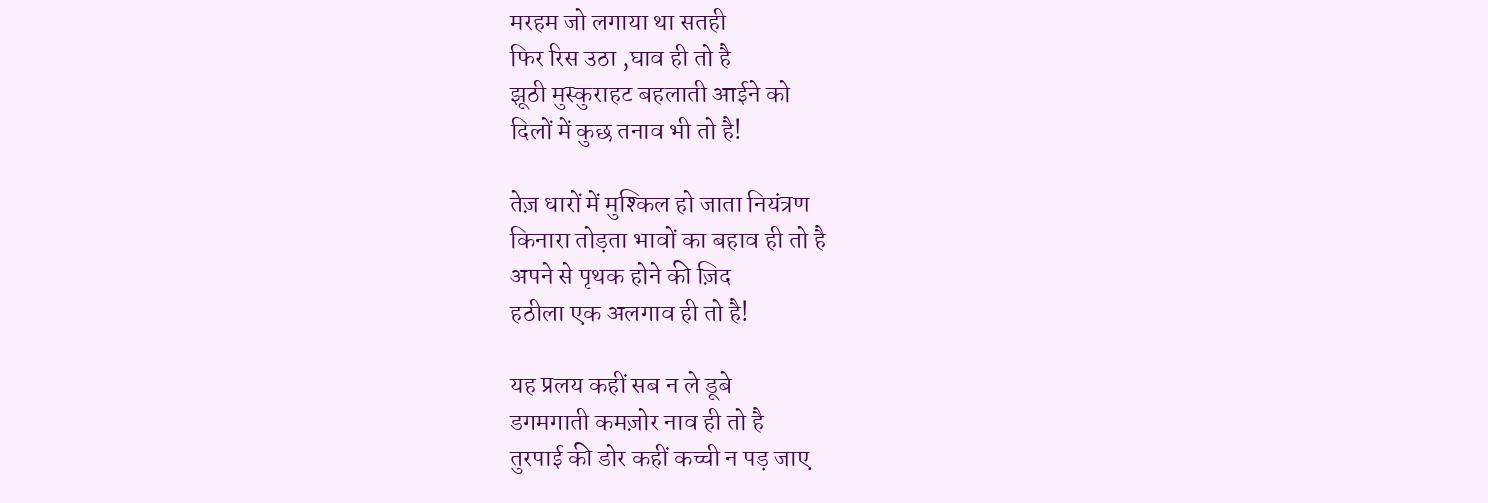मरहम जो लगाया था सतही
फिर रिस उठा ,घाव ही तो है
झूठी मुस्कुराहट बहलाती आईने को
दिलों में कुछ तनाव भी तो है!

तेज़ धारों में मुश्किल हो जाता नियंत्रण
किनारा तोड़ता भावों का बहाव ही तो है
अपने से पृथक होने की ज़िद
हठीला एक अलगाव ही तो है!

यह प्रलय कहीं सब न ले डूबे
डगमगाती कमज़ोर नाव ही तो है
तुरपाई की डोर कहीं कच्ची न पड़ जाए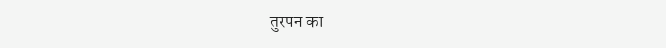तुरपन का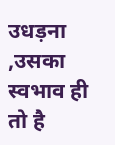उधड़ना ,उसका स्वभाव ही तो है